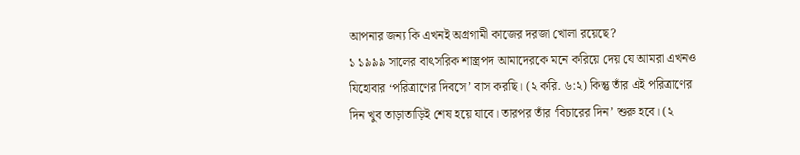আপনার জন্য কি এখনই অগ্রগামী কাজের দরজা খোলা রয়েছে?
১ ১৯৯৯ সালের বাৎসরিক শাস্ত্রপদ আমাদেরকে মনে করিয়ে দেয় যে আমরা এখনও যিহোবার ‘পরিত্রাণের দিবসে’ বাস করছি। (২ করি. ৬:২) কিন্তু তাঁর এই পরিত্রাণের দিন খুব তাড়াতাড়িই শেষ হয়ে যাবে। তারপর তাঁর ‘বিচারের দিন’ শুরু হবে। (২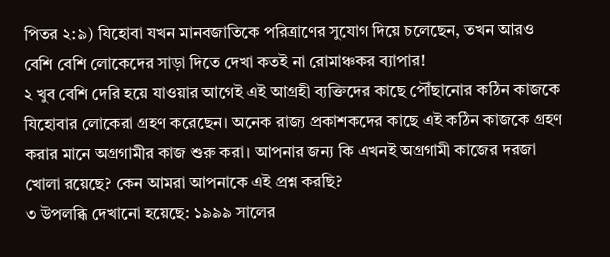পিতর ২:৯) যিহোবা যখন মানবজাতিকে পরিত্রাণের সুযোগ দিয়ে চলেছেন, তখন আরও বেশি বেশি লোকেদের সাড়া দিতে দেখা কতই না রোমাঞ্চকর ব্যাপার!
২ খুব বেশি দেরি হয়ে যাওয়ার আগেই এই আগ্রহী ব্যক্তিদের কাছে পৌঁছানোর কঠিন কাজকে যিহোবার লোকেরা গ্রহণ করেছেন। অনেক রাজ্য প্রকাশকদের কাছে এই কঠিন কাজকে গ্রহণ করার মানে অগ্রগামীর কাজ শুরু করা। আপনার জন্য কি এখনই অগ্রগামী কাজের দরজা খোলা রয়েছে? কেন আমরা আপনাকে এই প্রশ্ন করছি?
৩ উপলব্ধি দেখানো হয়েছে: ১৯৯৯ সালের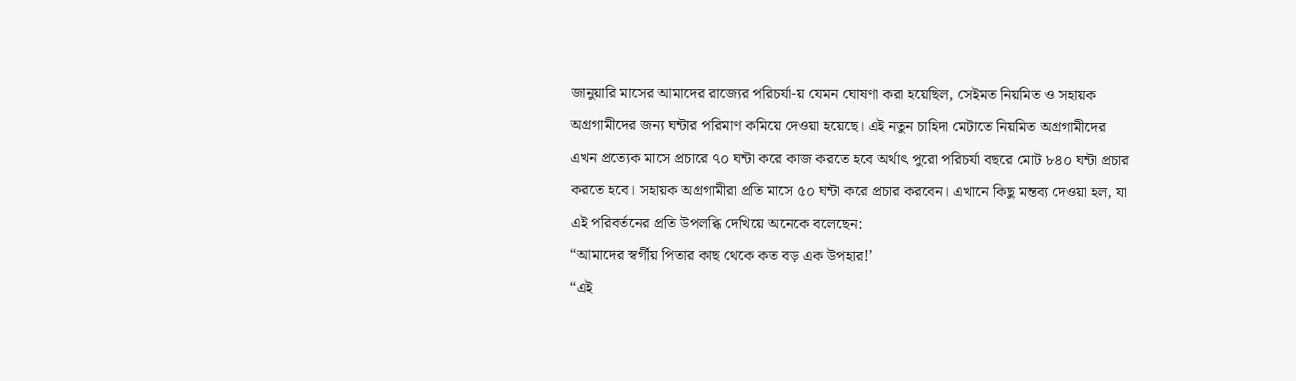জানুয়ারি মাসের আমাদের রাজ্যের পরিচর্যা-য় যেমন ঘোষণা করা হয়েছিল, সেইমত নিয়মিত ও সহায়ক অগ্রগামীদের জন্য ঘন্টার পরিমাণ কমিয়ে দেওয়া হয়েছে। এই নতুন চাহিদা মেটাতে নিয়মিত অগ্রগামীদের এখন প্রত্যেক মাসে প্রচারে ৭০ ঘন্টা করে কাজ করতে হবে অর্থাৎ পুরো পরিচর্যা বছরে মোট ৮৪০ ঘন্টা প্রচার করতে হবে। সহায়ক অগ্রগামীরা প্রতি মাসে ৫০ ঘন্টা করে প্রচার করবেন। এখানে কিছু মন্তব্য দেওয়া হল, যা এই পরিবর্তনের প্রতি উপলব্ধি দেখিয়ে অনেকে বলেছেন:
“আমাদের স্বর্গীয় পিতার কাছ থেকে কত বড় এক উপহার!’
“এই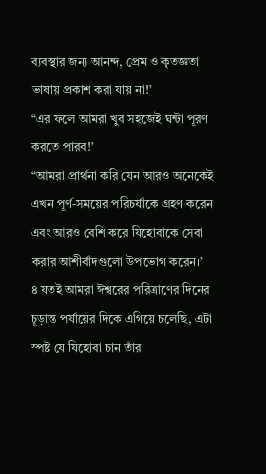ব্যবস্থার জন্য আনন্দ, প্রেম ও কৃতজ্ঞতা ভাষায় প্রকাশ করা যায় না!’
“এর ফলে আমরা খুব সহজেই ঘন্টা পূরণ করতে পারব!’
“আমরা প্রার্থনা করি যেন আরও অনেকেই এখন পূর্ণ-সময়ের পরিচর্যাকে গ্রহণ করেন এবং আরও বেশি করে যিহোবাকে সেবা করার আশীর্বাদগুলো উপভোগ করেন।’
৪ যতই আমরা ঈশ্বরের পরিত্রাণের দিনের চূড়ান্ত পর্যায়ের দিকে এগিয়ে চলেছি, এটা স্পষ্ট যে যিহোবা চান তাঁর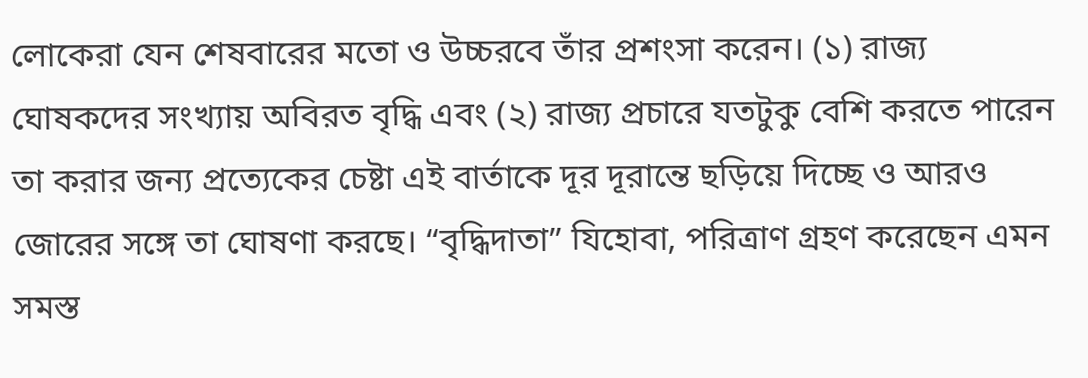লোকেরা যেন শেষবারের মতো ও উচ্চরবে তাঁর প্রশংসা করেন। (১) রাজ্য ঘোষকদের সংখ্যায় অবিরত বৃদ্ধি এবং (২) রাজ্য প্রচারে যতটুকু বেশি করতে পারেন তা করার জন্য প্রত্যেকের চেষ্টা এই বার্তাকে দূর দূরান্তে ছড়িয়ে দিচ্ছে ও আরও জোরের সঙ্গে তা ঘোষণা করছে। “বৃদ্ধিদাতা” যিহোবা, পরিত্রাণ গ্রহণ করেছেন এমন সমস্ত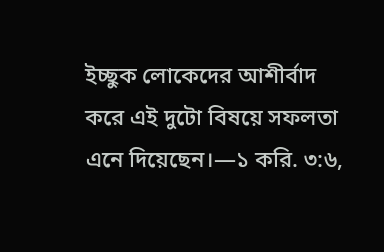ইচ্ছুক লোকেদের আশীর্বাদ করে এই দুটো বিষয়ে সফলতা এনে দিয়েছেন।—১ করি. ৩:৬,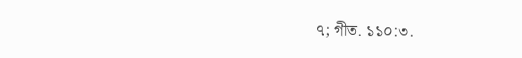৭; গীত. ১১০:৩.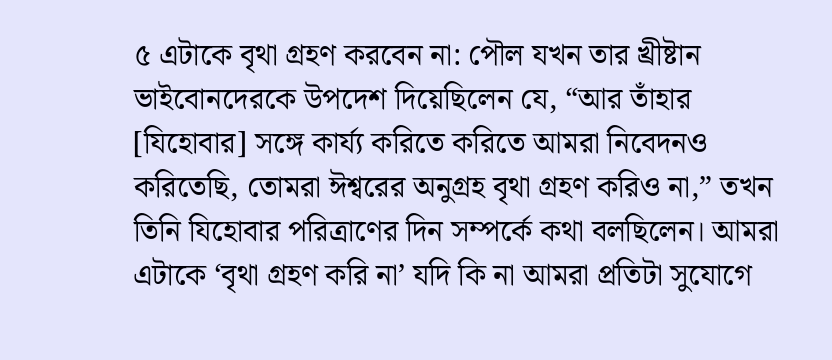৫ এটাকে বৃথা গ্রহণ করবেন না: পৌল যখন তার খ্রীষ্টান ভাইবোনদেরকে উপদেশ দিয়েছিলেন যে, “আর তাঁহার [যিহোবার] সঙ্গে কার্য্য করিতে করিতে আমরা নিবেদনও করিতেছি, তোমরা ঈশ্বরের অনুগ্রহ বৃথা গ্রহণ করিও না,” তখন তিনি যিহোবার পরিত্রাণের দিন সম্পর্কে কথা বলছিলেন। আমরা এটাকে ‘বৃথা গ্রহণ করি না’ যদি কি না আমরা প্রতিটা সুযোগে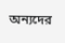অন্যদের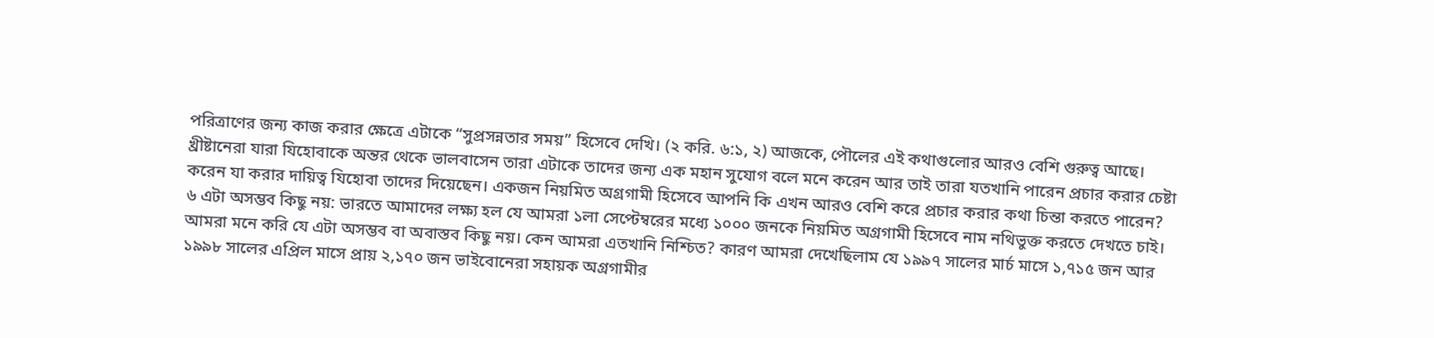পরিত্রাণের জন্য কাজ করার ক্ষেত্রে এটাকে “সুপ্রসন্নতার সময়” হিসেবে দেখি। (২ করি. ৬:১, ২) আজকে, পৌলের এই কথাগুলোর আরও বেশি গুরুত্ব আছে। খ্রীষ্টানেরা যারা যিহোবাকে অন্তর থেকে ভালবাসেন তারা এটাকে তাদের জন্য এক মহান সুযোগ বলে মনে করেন আর তাই তারা যতখানি পারেন প্রচার করার চেষ্টা করেন যা করার দায়িত্ব যিহোবা তাদের দিয়েছেন। একজন নিয়মিত অগ্রগামী হিসেবে আপনি কি এখন আরও বেশি করে প্রচার করার কথা চিন্তা করতে পারেন?
৬ এটা অসম্ভব কিছু নয়: ভারতে আমাদের লক্ষ্য হল যে আমরা ১লা সেপ্টেম্বরের মধ্যে ১০০০ জনকে নিয়মিত অগ্রগামী হিসেবে নাম নথিভুক্ত করতে দেখতে চাই। আমরা মনে করি যে এটা অসম্ভব বা অবাস্তব কিছু নয়। কেন আমরা এতখানি নিশ্চিত? কারণ আমরা দেখেছিলাম যে ১৯৯৭ সালের মার্চ মাসে ১,৭১৫ জন আর ১৯৯৮ সালের এপ্রিল মাসে প্রায় ২,১৭০ জন ভাইবোনেরা সহায়ক অগ্রগামীর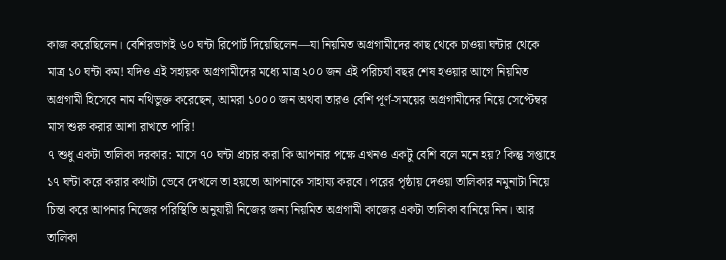কাজ করেছিলেন। বেশিরভাগই ৬০ ঘন্টা রিপোর্ট দিয়েছিলেন—যা নিয়মিত অগ্রগামীদের কাছ থেকে চাওয়া ঘন্টার থেকে মাত্র ১০ ঘন্টা কম! যদিও এই সহায়ক অগ্রগামীদের মধ্যে মাত্র ২০০ জন এই পরিচর্যা বছর শেষ হওয়ার আগে নিয়মিত অগ্রগামী হিসেবে নাম নথিভুক্ত করেছেন, আমরা ১০০০ জন অথবা তারও বেশি পূর্ণ-সময়ের অগ্রগামীদের নিয়ে সেপ্টেম্বর মাস শুরু করার আশা রাখতে পারি!
৭ শুধু একটা তালিকা দরকার: মাসে ৭০ ঘন্টা প্রচার করা কি আপনার পক্ষে এখনও একটু বেশি বলে মনে হয়? কিন্তু সপ্তাহে ১৭ ঘন্টা করে করার কথাটা ভেবে দেখলে তা হয়তো আপনাকে সাহায্য করবে। পরের পৃষ্ঠায় দেওয়া তালিকার নমুনাটা নিয়ে চিন্তা করে আপনার নিজের পরিস্থিতি অনুযায়ী নিজের জন্য নিয়মিত অগ্রগামী কাজের একটা তালিকা বানিয়ে নিন। আর তালিকা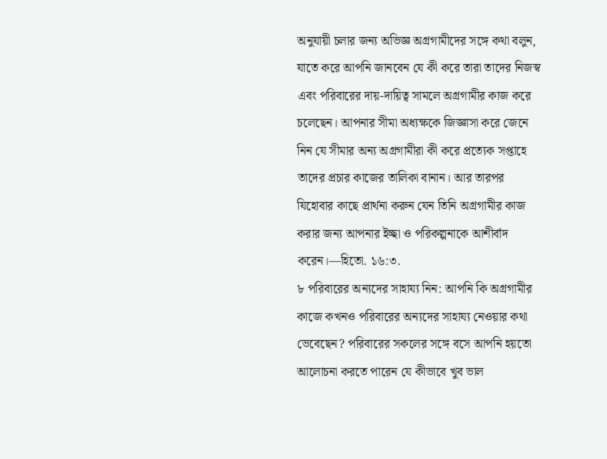অনুযায়ী চলার জন্য অভিজ্ঞ অগ্রগামীদের সঙ্গে কথা বলুন, যাতে করে আপনি জানবেন যে কী করে তারা তাদের নিজস্ব এবং পরিবারের দায়-দায়িত্ব সামলে অগ্রগামীর কাজ করে চলেছেন। আপনার সীমা অধ্যক্ষকে জিজ্ঞাসা করে জেনে নিন যে সীমার অন্য অগ্রগামীরা কী করে প্রত্যেক সপ্তাহে তাদের প্রচার কাজের তালিকা বানান। আর তারপর যিহোবার কাছে প্রার্থনা করুন যেন তিনি অগ্রগামীর কাজ করার জন্য আপনার ইচ্ছা ও পরিকল্পনাকে আশীর্বাদ করেন।—হিতো. ১৬:৩.
৮ পরিবারের অন্যদের সাহায্য নিন: আপনি কি অগ্রগামীর কাজে কখনও পরিবারের অন্যদের সাহায্য নেওয়ার কথা ভেবেছেন? পরিবারের সকলের সঙ্গে বসে আপনি হয়তো আলোচনা করতে পারেন যে কীভাবে খুব ভাল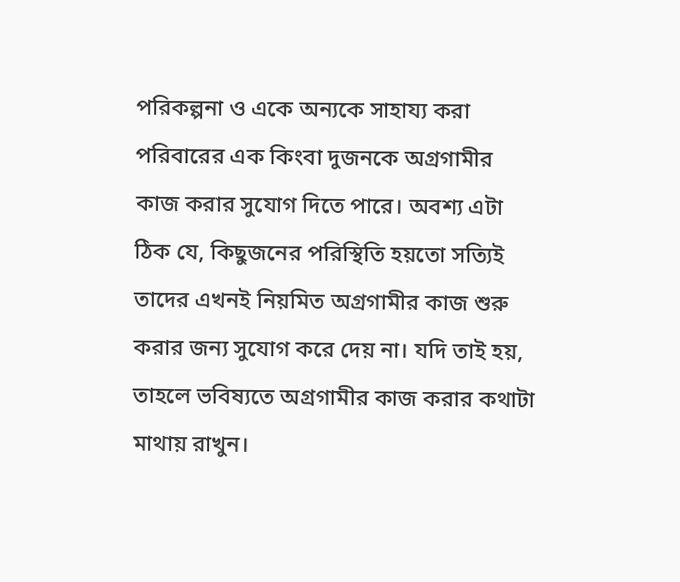পরিকল্পনা ও একে অন্যকে সাহায্য করা পরিবারের এক কিংবা দুজনকে অগ্রগামীর কাজ করার সুযোগ দিতে পারে। অবশ্য এটা ঠিক যে, কিছুজনের পরিস্থিতি হয়তো সত্যিই তাদের এখনই নিয়মিত অগ্রগামীর কাজ শুরু করার জন্য সুযোগ করে দেয় না। যদি তাই হয়, তাহলে ভবিষ্যতে অগ্রগামীর কাজ করার কথাটা মাথায় রাখুন।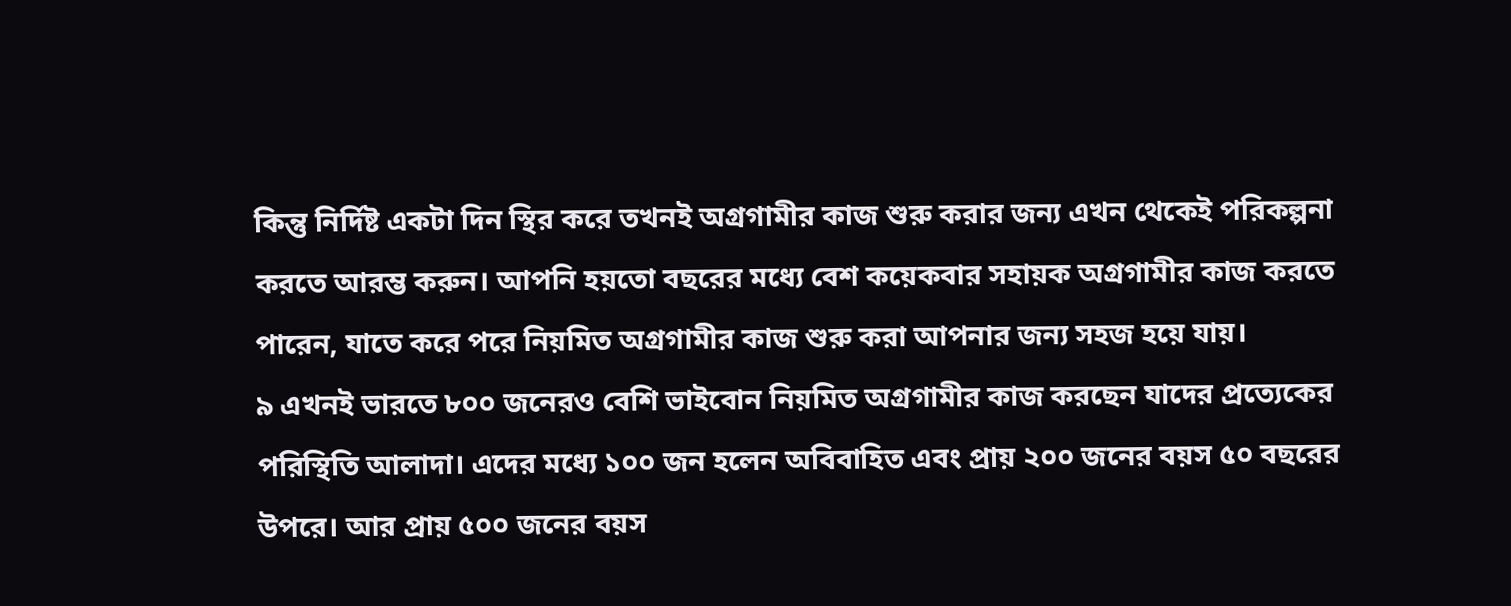কিন্তু নির্দিষ্ট একটা দিন স্থির করে তখনই অগ্রগামীর কাজ শুরু করার জন্য এখন থেকেই পরিকল্পনা করতে আরম্ভ করুন। আপনি হয়তো বছরের মধ্যে বেশ কয়েকবার সহায়ক অগ্রগামীর কাজ করতে পারেন, যাতে করে পরে নিয়মিত অগ্রগামীর কাজ শুরু করা আপনার জন্য সহজ হয়ে যায়।
৯ এখনই ভারতে ৮০০ জনেরও বেশি ভাইবোন নিয়মিত অগ্রগামীর কাজ করছেন যাদের প্রত্যেকের পরিস্থিতি আলাদা। এদের মধ্যে ১০০ জন হলেন অবিবাহিত এবং প্রায় ২০০ জনের বয়স ৫০ বছরের উপরে। আর প্রায় ৫০০ জনের বয়স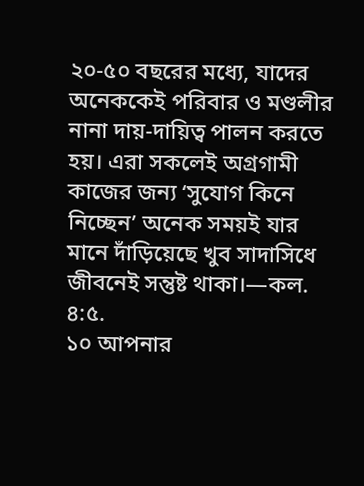২০-৫০ বছরের মধ্যে, যাদের অনেককেই পরিবার ও মণ্ডলীর নানা দায়-দায়িত্ব পালন করতে হয়। এরা সকলেই অগ্রগামী কাজের জন্য ‘সুযোগ কিনে নিচ্ছেন’ অনেক সময়ই যার মানে দাঁড়িয়েছে খুব সাদাসিধে জীবনেই সন্তুষ্ট থাকা।—কল. ৪:৫.
১০ আপনার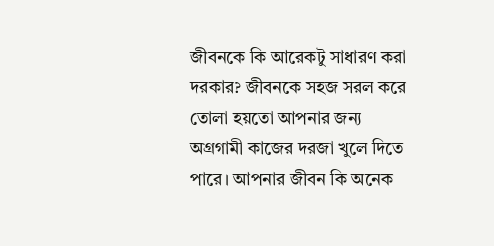জীবনকে কি আরেকটু সাধারণ করা দরকার? জীবনকে সহজ সরল করে তোলা হয়তো আপনার জন্য অগ্রগামী কাজের দরজা খুলে দিতে পারে। আপনার জীবন কি অনেক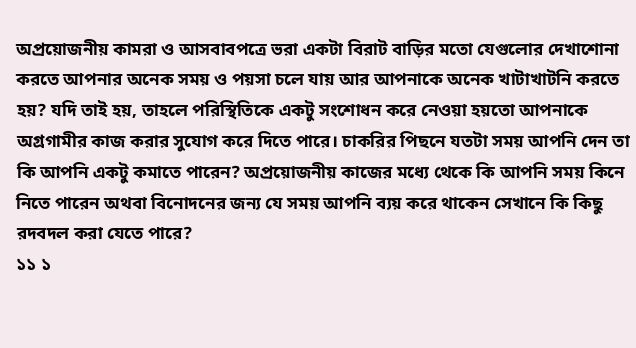অপ্রয়োজনীয় কামরা ও আসবাবপত্রে ভরা একটা বিরাট বাড়ির মতো যেগুলোর দেখাশোনা করতে আপনার অনেক সময় ও পয়সা চলে যায় আর আপনাকে অনেক খাটাখাটনি করতে হয়? যদি তাই হয়, তাহলে পরিস্থিতিকে একটু সংশোধন করে নেওয়া হয়তো আপনাকে অগ্রগামীর কাজ করার সুযোগ করে দিতে পারে। চাকরির পিছনে যতটা সময় আপনি দেন তা কি আপনি একটু কমাতে পারেন? অপ্রয়োজনীয় কাজের মধ্যে থেকে কি আপনি সময় কিনে নিতে পারেন অথবা বিনোদনের জন্য যে সময় আপনি ব্যয় করে থাকেন সেখানে কি কিছু রদবদল করা যেতে পারে?
১১ ১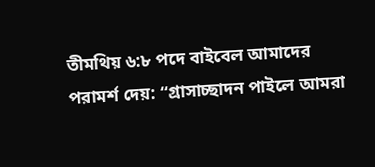তীমথিয় ৬:৮ পদে বাইবেল আমাদের পরামর্শ দেয়: “গ্রাসাচ্ছাদন পাইলে আমরা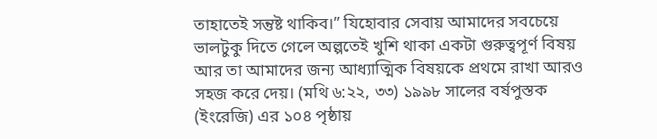তাহাতেই সন্তুষ্ট থাকিব।” যিহোবার সেবায় আমাদের সবচেয়ে ভালটুকু দিতে গেলে অল্পতেই খুশি থাকা একটা গুরুত্বপূর্ণ বিষয় আর তা আমাদের জন্য আধ্যাত্মিক বিষয়কে প্রথমে রাখা আরও সহজ করে দেয়। (মথি ৬:২২, ৩৩) ১৯৯৮ সালের বর্ষপুস্তক (ইংরেজি) এর ১০৪ পৃষ্ঠায়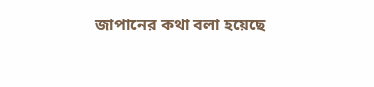জাপানের কথা বলা হয়েছে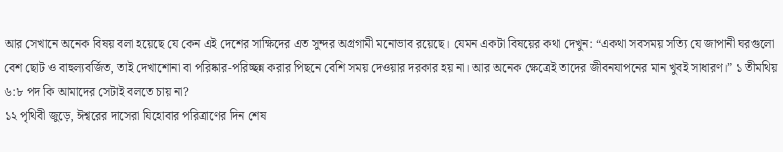আর সেখানে অনেক বিষয় বলা হয়েছে যে কেন এই দেশের সাক্ষিদের এত সুন্দর অগ্রগামী মনোভাব রয়েছে। যেমন একটা বিষয়ের কথা দেখুন: “একথা সবসময় সত্যি যে জাপানী ঘরগুলো বেশ ছোট ও বাহুল্যবর্জিত, তাই দেখাশোনা বা পরিষ্কার-পরিচ্ছন্ন করার পিছনে বেশি সময় দেওয়ার দরকার হয় না। আর অনেক ক্ষেত্রেই তাদের জীবনযাপনের মান খুবই সাধারণ।” ১ তীমথিয় ৬:৮ পদ কি আমাদের সেটাই বলতে চায় না?
১২ পৃথিবী জুড়ে, ঈশ্বরের দাসেরা যিহোবার পরিত্রাণের দিন শেষ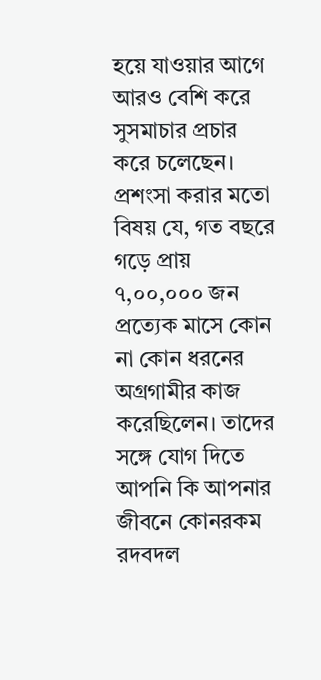হয়ে যাওয়ার আগে আরও বেশি করে সুসমাচার প্রচার করে চলেছেন। প্রশংসা করার মতো বিষয় যে, গত বছরে গড়ে প্রায় ৭,০০,০০০ জন প্রত্যেক মাসে কোন না কোন ধরনের অগ্রগামীর কাজ করেছিলেন। তাদের সঙ্গে যোগ দিতে আপনি কি আপনার জীবনে কোনরকম রদবদল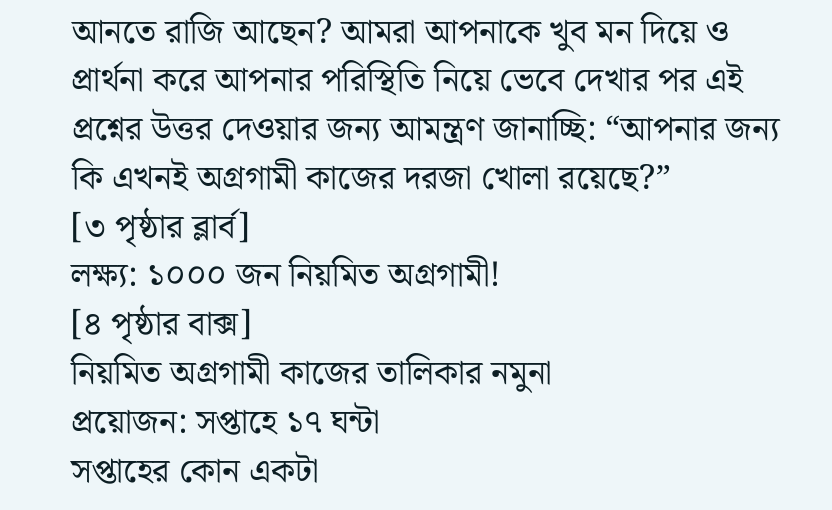আনতে রাজি আছেন? আমরা আপনাকে খুব মন দিয়ে ও প্রার্থনা করে আপনার পরিস্থিতি নিয়ে ভেবে দেখার পর এই প্রশ্নের উত্তর দেওয়ার জন্য আমন্ত্রণ জানাচ্ছি: “আপনার জন্য কি এখনই অগ্রগামী কাজের দরজা খোলা রয়েছে?”
[৩ পৃষ্ঠার ব্লার্ব]
লক্ষ্য: ১০০০ জন নিয়মিত অগ্রগামী!
[৪ পৃষ্ঠার বাক্স]
নিয়মিত অগ্রগামী কাজের তালিকার নমুনা
প্রয়োজন: সপ্তাহে ১৭ ঘন্টা
সপ্তাহের কোন একটা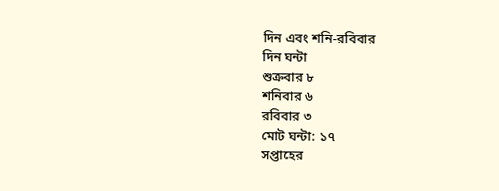দিন এবং শনি-রবিবার
দিন ঘন্টা
শুক্রবার ৮
শনিবার ৬
রবিবার ৩
মোট ঘন্টা: ১৭
সপ্তাহের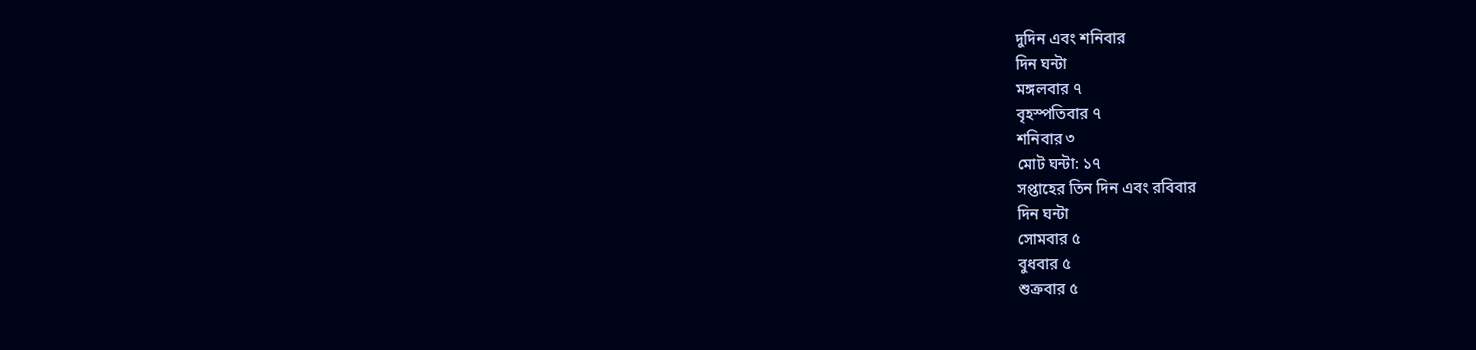দুদিন এবং শনিবার
দিন ঘন্টা
মঙ্গলবার ৭
বৃহস্পতিবার ৭
শনিবার ৩
মোট ঘন্টা: ১৭
সপ্তাহের তিন দিন এবং রবিবার
দিন ঘন্টা
সোমবার ৫
বুধবার ৫
শুক্রবার ৫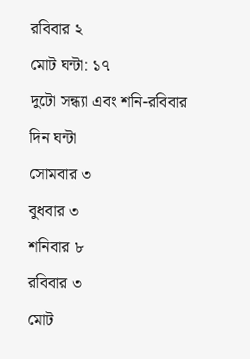রবিবার ২
মোট ঘন্টা: ১৭
দুটো সন্ধ্যা এবং শনি-রবিবার
দিন ঘন্টা
সোমবার ৩
বুধবার ৩
শনিবার ৮
রবিবার ৩
মোট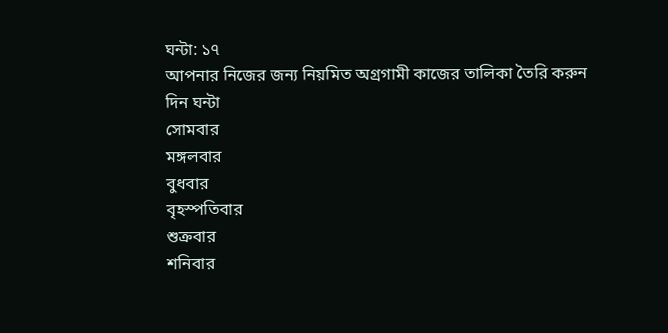ঘন্টা: ১৭
আপনার নিজের জন্য নিয়মিত অগ্রগামী কাজের তালিকা তৈরি করুন
দিন ঘন্টা
সোমবার
মঙ্গলবার
বুধবার
বৃহস্পতিবার
শুক্রবার
শনিবার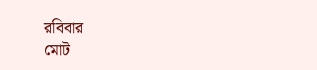রবিবার
মোট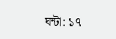ঘন্টা: ১৭